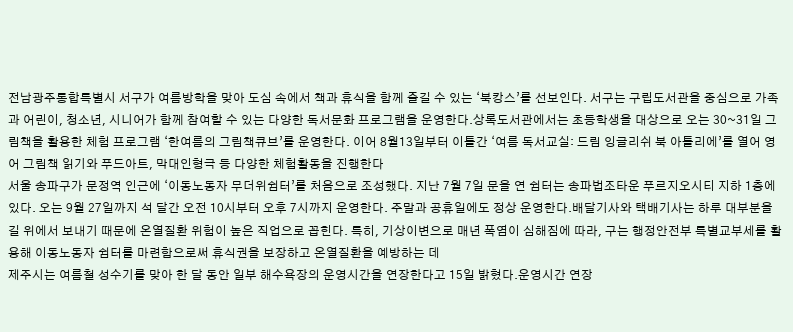전남광주통합특별시 서구가 여름방학을 맞아 도심 속에서 책과 휴식을 함께 즐길 수 있는 ‘북캉스’를 선보인다. 서구는 구립도서관을 중심으로 가족과 어린이, 청소년, 시니어가 함께 참여할 수 있는 다양한 독서문화 프로그램을 운영한다.상록도서관에서는 초등학생을 대상으로 오는 30~31일 그림책을 활용한 체험 프로그램 ‘한여름의 그림책큐브’를 운영한다. 이어 8월13일부터 이틀간 ‘여름 독서교실: 드림 잉글리쉬 북 아틀리에’를 열어 영어 그림책 읽기와 푸드아트, 막대인형극 등 다양한 체험활동을 진행한다
서울 송파구가 문정역 인근에 ‘이동노동자 무더위쉼터’를 처음으로 조성했다. 지난 7월 7일 문을 연 쉼터는 송파법조타운 푸르지오시티 지하 1층에 있다. 오는 9월 27일까지 석 달간 오전 10시부터 오후 7시까지 운영한다. 주말과 공휴일에도 정상 운영한다.배달기사와 택배기사는 하루 대부분을 길 위에서 보내기 때문에 온열질환 위험이 높은 직업으로 꼽힌다. 특히, 기상이변으로 매년 폭염이 심해짐에 따라, 구는 행정안전부 특별교부세를 활용해 이동노동자 쉼터를 마련함으로써 휴식권을 보장하고 온열질환을 예방하는 데
제주시는 여름철 성수기를 맞아 한 달 동안 일부 해수욕장의 운영시간을 연장한다고 15일 밝혔다.운영시간 연장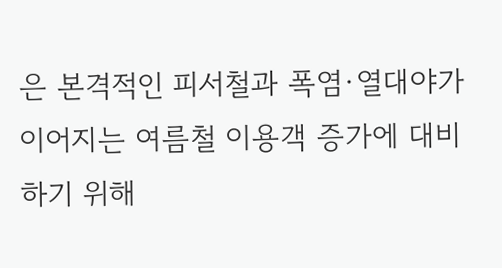은 본격적인 피서철과 폭염·열대야가 이어지는 여름철 이용객 증가에 대비하기 위해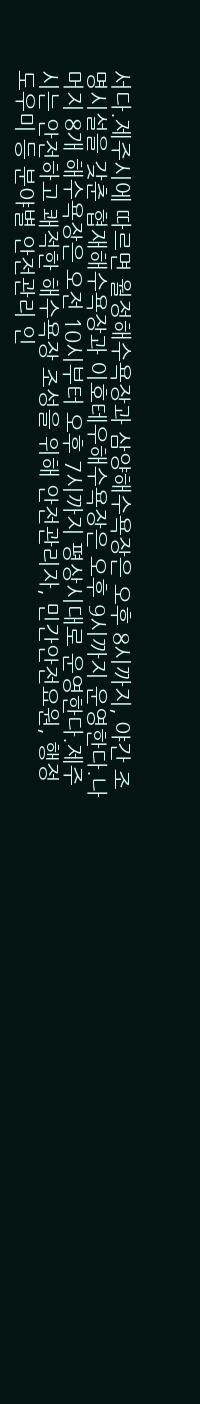서다.제주시에 따르면 월정해수욕장과 삼양해수욕장은 오후 8시까지, 야간 조명시설을 갖춘 협재해수욕장과 이호테우해수욕장은 오후 9시까지 운영한다.나머지 8개 해수욕장은 오전 10시부터 오후 7시까지 평상시대로 운영한다.제주시는 안전하고 쾌적한 해수욕장 조성을 위해 안전관리자, 민간안전요원, 행정도우미 등 분야별 안전관리 인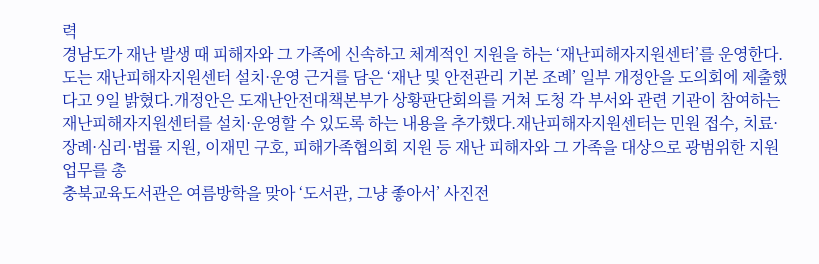력
경남도가 재난 발생 때 피해자와 그 가족에 신속하고 체계적인 지원을 하는 ‘재난피해자지원센터’를 운영한다.도는 재난피해자지원센터 설치·운영 근거를 담은 ‘재난 및 안전관리 기본 조례’ 일부 개정안을 도의회에 제출했다고 9일 밝혔다.개정안은 도재난안전대책본부가 상황판단회의를 거쳐 도청 각 부서와 관련 기관이 참여하는 재난피해자지원센터를 설치·운영할 수 있도록 하는 내용을 추가했다.재난피해자지원센터는 민원 접수, 치료·장례·심리·법률 지원, 이재민 구호, 피해가족협의회 지원 등 재난 피해자와 그 가족을 대상으로 광범위한 지원 업무를 총
충북교육도서관은 여름방학을 맞아 ‘도서관, 그냥 좋아서’ 사진전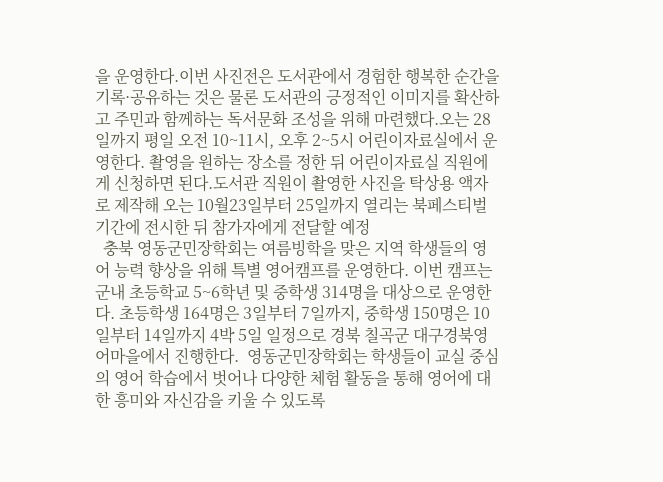을 운영한다.이번 사진전은 도서관에서 경험한 행복한 순간을 기록·공유하는 것은 물론 도서관의 긍정적인 이미지를 확산하고 주민과 함께하는 독서문화 조성을 위해 마련했다.오는 28일까지 평일 오전 10~11시, 오후 2~5시 어린이자료실에서 운영한다. 촬영을 원하는 장소를 정한 뒤 어린이자료실 직원에게 신청하면 된다.도서관 직원이 촬영한 사진을 탁상용 액자로 제작해 오는 10월23일부터 25일까지 열리는 북페스티벌 기간에 전시한 뒤 참가자에게 전달할 예정
  충북 영동군민장학회는 여름빙학을 맞은 지역 학생들의 영어 능력 향상을 위해 특별 영어캠프를 운영한다. 이번 캠프는 군내 초등학교 5~6학년 및 중학생 314명을 대상으로 운영한다. 초등학생 164명은 3일부터 7일까지, 중학생 150명은 10일부터 14일까지 4박 5일 일정으로 경북 칠곡군 대구경북영어마을에서 진행한다.  영동군민장학회는 학생들이 교실 중심의 영어 학습에서 벗어나 다양한 체험 활동을 통해 영어에 대한 흥미와 자신감을 키울 수 있도록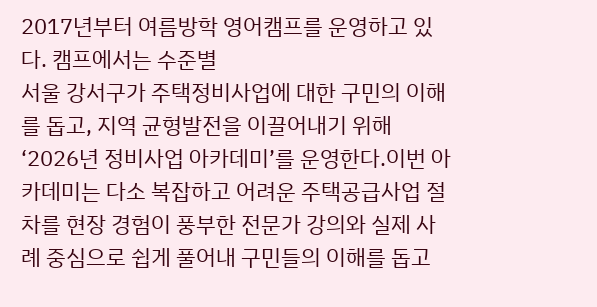2017년부터 여름방학 영어캠프를 운영하고 있다. 캠프에서는 수준별
서울 강서구가 주택정비사업에 대한 구민의 이해를 돕고, 지역 균형발전을 이끌어내기 위해 ‘2026년 정비사업 아카데미’를 운영한다.이번 아카데미는 다소 복잡하고 어려운 주택공급사업 절차를 현장 경험이 풍부한 전문가 강의와 실제 사례 중심으로 쉽게 풀어내 구민들의 이해를 돕고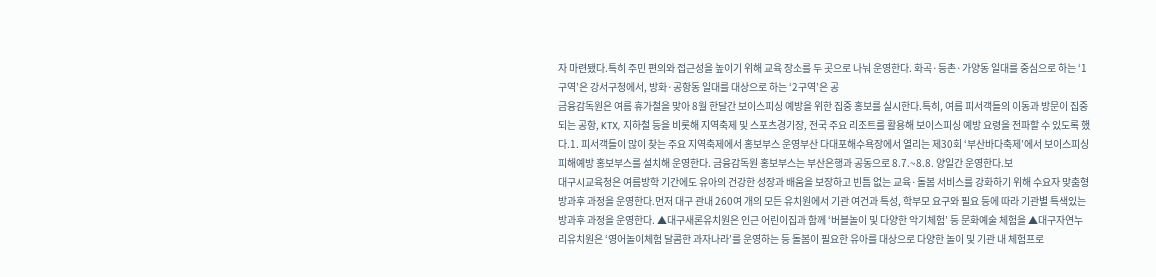자 마련됐다.특히 주민 편의와 접근성을 높이기 위해 교육 장소를 두 곳으로 나눠 운영한다. 화곡·등촌·가양동 일대를 중심으로 하는 ‘1구역’은 강서구청에서, 방화·공항동 일대를 대상으로 하는 ‘2구역’은 공
금융감독원은 여름 휴가철을 맞아 8월 한달간 보이스피싱 예방을 위한 집중 홍보를 실시한다.특히, 여름 피서객들의 이동과 방문이 집중되는 공항, KTX, 지하철 등을 비롯해 지역축제 및 스포츠경기장, 전국 주요 리조트를 활용해 보이스피싱 예방 요령을 전파할 수 있도록 했다.1. 피서객들이 많이 찾는 주요 지역축제에서 홍보부스 운영부산 다대포해수욕장에서 열리는 제30회 ‘부산바다축제’에서 보이스피싱 피해예방 홍보부스를 설치해 운영한다. 금융감독원 홍보부스는 부산은행과 공동으로 8.7.~8.8. 양일간 운영한다.보
대구시교육청은 여름방학 기간에도 유아의 건강한 성장과 배움을 보장하고 빈틈 없는 교육·돌봄 서비스를 강화하기 위해 수요자 맞춤형 방과후 과정을 운영한다.먼저 대구 관내 260여 개의 모든 유치원에서 기관 여건과 특성, 학부모 요구와 필요 등에 따라 기관별 특색있는 방과후 과정을 운영한다. ▲대구새론유치원은 인근 어린이집과 함께 ‘버블놀이 및 다양한 악기체험’ 등 문화예술 체험을 ▲대구자연누리유치원은 ‘영어놀이체험 달콤한 과자나라’를 운영하는 등 돌봄이 필요한 유아를 대상으로 다양한 놀이 및 기관 내 체험프로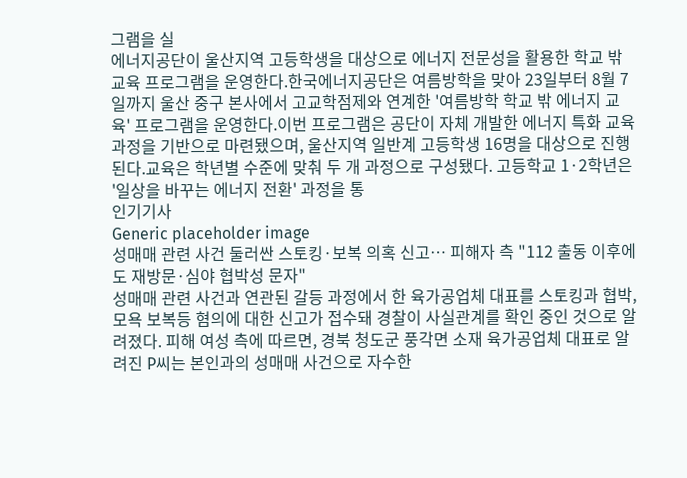그램을 실
에너지공단이 울산지역 고등학생을 대상으로 에너지 전문성을 활용한 학교 밖 교육 프로그램을 운영한다.한국에너지공단은 여름방학을 맞아 23일부터 8월 7일까지 울산 중구 본사에서 고교학점제와 연계한 '여름방학 학교 밖 에너지 교육' 프로그램을 운영한다.이번 프로그램은 공단이 자체 개발한 에너지 특화 교육과정을 기반으로 마련됐으며, 울산지역 일반계 고등학생 16명을 대상으로 진행된다.교육은 학년별 수준에 맞춰 두 개 과정으로 구성됐다. 고등학교 1·2학년은 '일상을 바꾸는 에너지 전환' 과정을 통
인기기사
Generic placeholder image
성매매 관련 사건 둘러싼 스토킹·보복 의혹 신고… 피해자 측 "112 출동 이후에도 재방문·심야 협박성 문자"
성매매 관련 사건과 연관된 갈등 과정에서 한 육가공업체 대표를 스토킹과 협박, 모욕 보복등 혐의에 대한 신고가 접수돼 경찰이 사실관계를 확인 중인 것으로 알려졌다. 피해 여성 측에 따르면, 경북 청도군 풍각면 소재 육가공업체 대표로 알려진 P씨는 본인과의 성매매 사건으로 자수한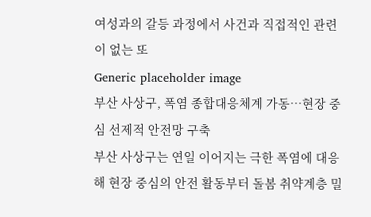여성과의 갈등 과정에서 사건과 직접적인 관련이 없는 또
Generic placeholder image
부산 사상구, 폭염 종합대응체계 가동…현장 중심 선제적 안전망 구축
부산 사상구는 연일 이어지는 극한 폭염에 대응해 현장 중심의 안전 활동부터 돌봄 취약계층 밀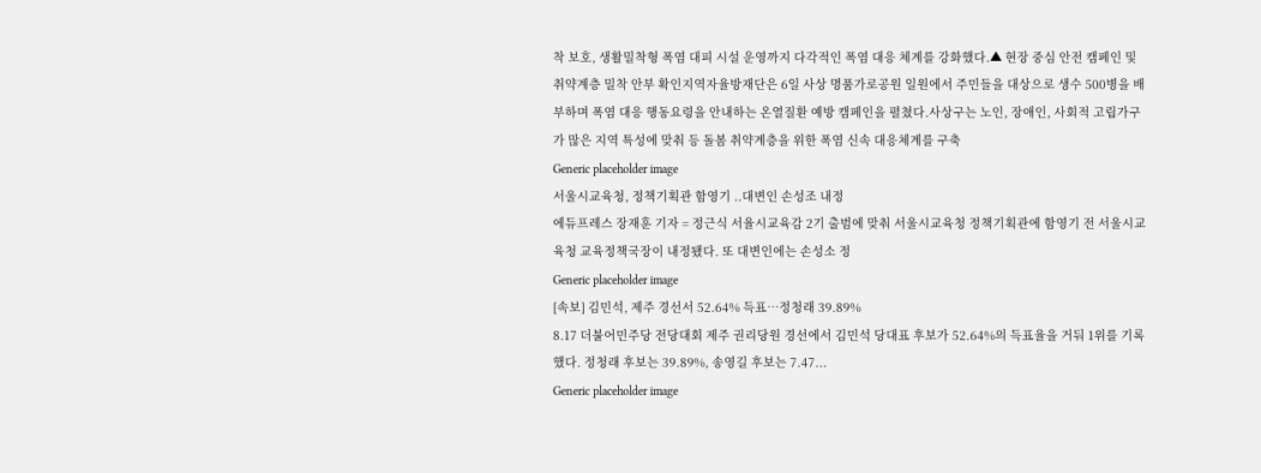착 보호, 생활밀착형 폭염 대피 시설 운영까지 다각적인 폭염 대응 체계를 강화했다.▲ 현장 중심 안전 캠페인 및 취약계층 밀착 안부 확인지역자율방재단은 6일 사상 명품가로공원 일원에서 주민들을 대상으로 생수 500병을 배부하며 폭염 대응 행동요령을 안내하는 온열질환 예방 캠페인을 펼쳤다.사상구는 노인, 장애인, 사회적 고립가구가 많은 지역 특성에 맞춰 등 돌봄 취약계층을 위한 폭염 신속 대응체계를 구축
Generic placeholder image
서울시교육청, 정책기획관 함영기 ..대변인 손성조 내정
에듀프레스 장재훈 기자 = 정근식 서율시교육감 2기 출범에 맞춰 서울시교육청 정책기획관에 함영기 전 서울시교육청 교육정책국장이 내정됐다. 또 대변인에는 손성소 정
Generic placeholder image
[속보] 김민석, 제주 경선서 52.64% 득표…정청래 39.89%
8.17 더불어민주당 전당대회 제주 권리당원 경선에서 김민석 당대표 후보가 52.64%의 득표율을 거둬 1위를 기록했다. 정청래 후보는 39.89%, 송영길 후보는 7.47...
Generic placeholder image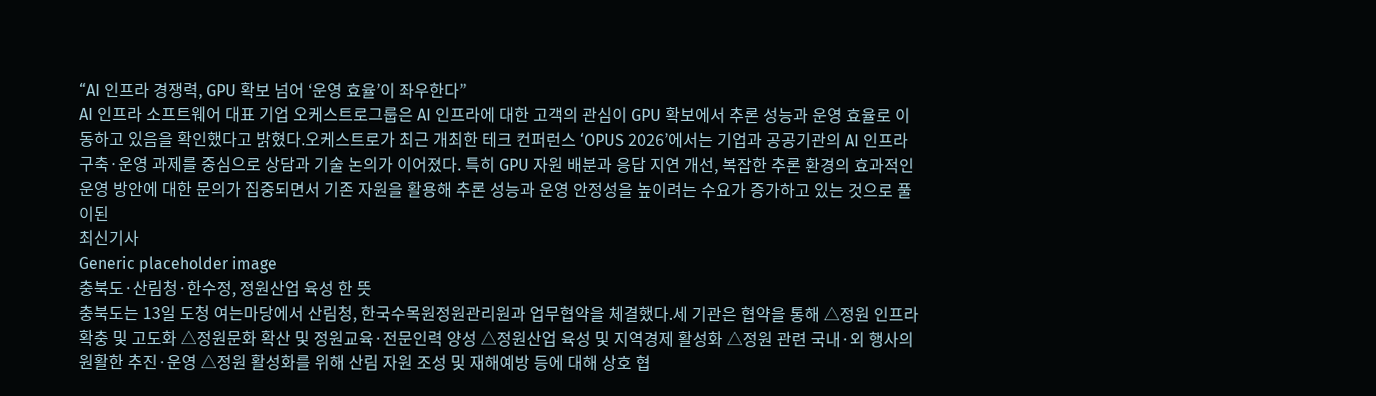“AI 인프라 경쟁력, GPU 확보 넘어 ‘운영 효율’이 좌우한다”
AI 인프라 소프트웨어 대표 기업 오케스트로그룹은 AI 인프라에 대한 고객의 관심이 GPU 확보에서 추론 성능과 운영 효율로 이동하고 있음을 확인했다고 밝혔다.오케스트로가 최근 개최한 테크 컨퍼런스 ‘OPUS 2026’에서는 기업과 공공기관의 AI 인프라 구축·운영 과제를 중심으로 상담과 기술 논의가 이어졌다. 특히 GPU 자원 배분과 응답 지연 개선, 복잡한 추론 환경의 효과적인 운영 방안에 대한 문의가 집중되면서 기존 자원을 활용해 추론 성능과 운영 안정성을 높이려는 수요가 증가하고 있는 것으로 풀이된
최신기사
Generic placeholder image
충북도·산림청·한수정, 정원산업 육성 한 뜻
충북도는 13일 도청 여는마당에서 산림청, 한국수목원정원관리원과 업무협약을 체결했다.세 기관은 협약을 통해 △정원 인프라 확충 및 고도화 △정원문화 확산 및 정원교육·전문인력 양성 △정원산업 육성 및 지역경제 활성화 △정원 관련 국내·외 행사의 원활한 추진·운영 △정원 활성화를 위해 산림 자원 조성 및 재해예방 등에 대해 상호 협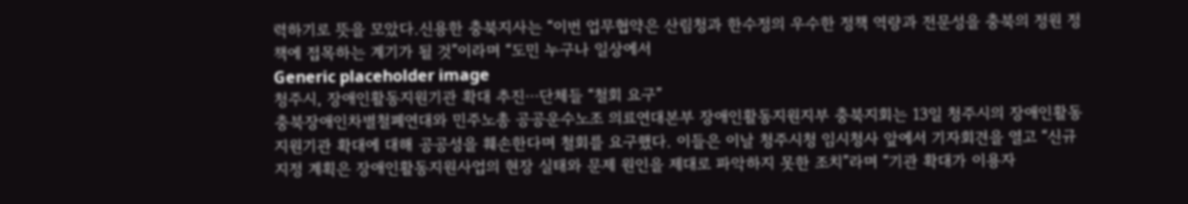력하기로 뜻을 모았다.신용한 충북지사는 “이번 업무협약은 산림청과 한수정의 우수한 정책 역량과 전문성을 충북의 정원 정책에 접목하는 계기가 될 것”이라며 “도민 누구나 일상에서
Generic placeholder image
청주시, 장애인활동지원기관 확대 추진⋯단체들 “철회 요구”
충북장애인차별철폐연대와 민주노총 공공운수노조 의료연대본부 장애인활동지원지부 충북지회는 13일 청주시의 장애인활동지원기관 확대에 대해 공공성을 훼손한다며 철회를 요구했다. 이들은 이날 청주시청 임시청사 앞에서 기자회견을 열고 “신규 지정 계획은 장애인활동지원사업의 현장 실태와 문제 원인을 제대로 파악하지 못한 조치”라며 “기관 확대가 이용자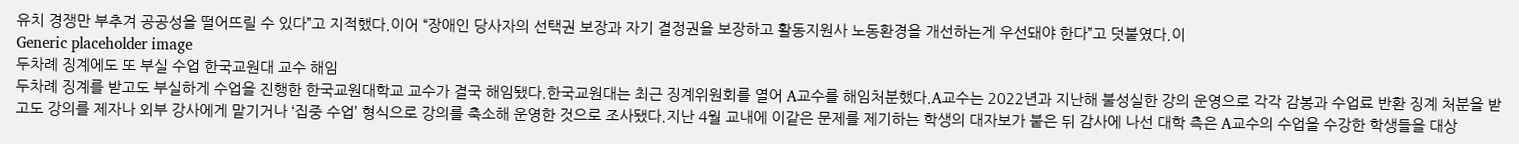유치 경쟁만 부추겨 공공성을 떨어뜨릴 수 있다”고 지적했다.이어 “장애인 당사자의 선택권 보장과 자기 결정권을 보장하고 활동지원사 노동환경을 개선하는게 우선돼야 한다”고 덧붙였다.이
Generic placeholder image
두차례 징계에도 또 부실 수업 한국교원대 교수 해임
두차례 징계를 받고도 부실하게 수업을 진행한 한국교원대학교 교수가 결국 해임됐다.한국교원대는 최근 징계위원회를 열어 A교수를 해임처분했다.A교수는 2022년과 지난해 불성실한 강의 운영으로 각각 감봉과 수업료 반환 징계 처분을 받고도 강의를 제자나 외부 강사에게 맡기거나 ‘집중 수업’ 형식으로 강의를 축소해 운영한 것으로 조사됐다.지난 4월 교내에 이같은 문제를 제기하는 학생의 대자보가 붙은 뒤 감사에 나선 대학 측은 A교수의 수업을 수강한 학생들을 대상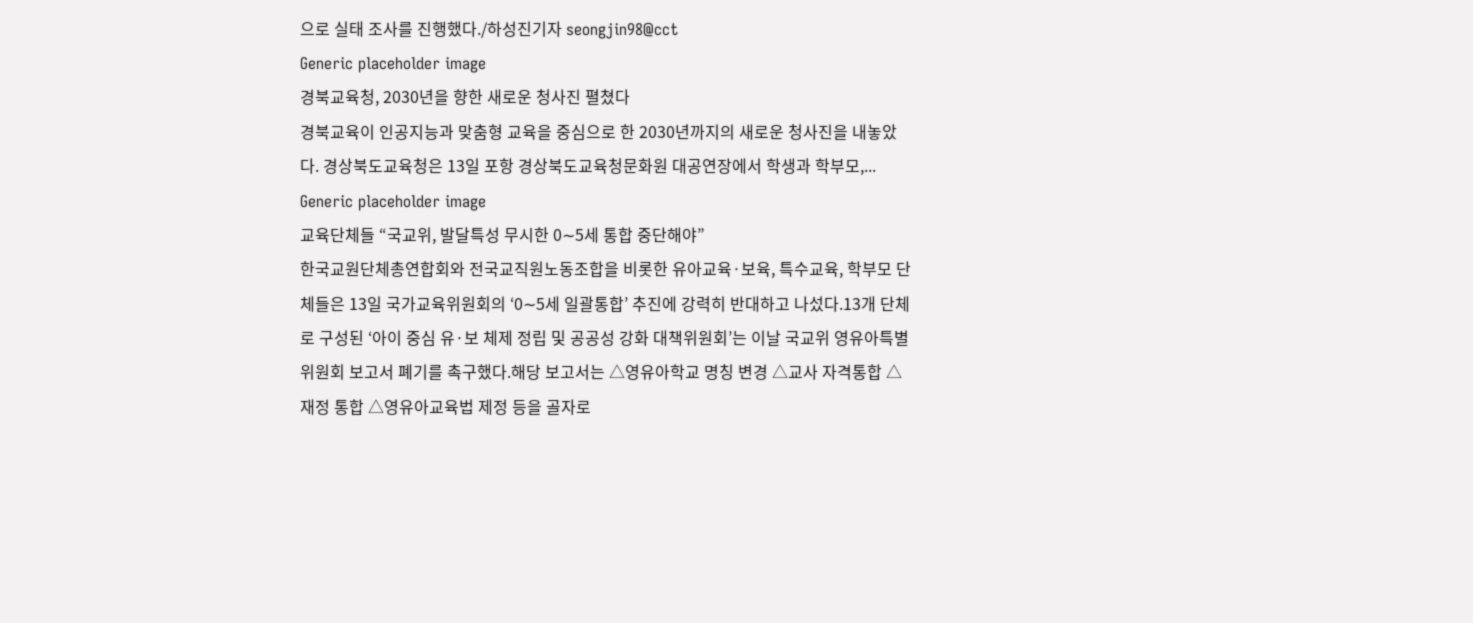으로 실태 조사를 진행했다./하성진기자 seongjin98@cct
Generic placeholder image
경북교육청, 2030년을 향한 새로운 청사진 펼쳤다
경북교육이 인공지능과 맞춤형 교육을 중심으로 한 2030년까지의 새로운 청사진을 내놓았다. 경상북도교육청은 13일 포항 경상북도교육청문화원 대공연장에서 학생과 학부모,...
Generic placeholder image
교육단체들 “국교위, 발달특성 무시한 0∼5세 통합 중단해야”
한국교원단체총연합회와 전국교직원노동조합을 비롯한 유아교육·보육, 특수교육, 학부모 단체들은 13일 국가교육위원회의 ‘0∼5세 일괄통합’ 추진에 강력히 반대하고 나섰다.13개 단체로 구성된 ‘아이 중심 유·보 체제 정립 및 공공성 강화 대책위원회’는 이날 국교위 영유아특별위원회 보고서 폐기를 촉구했다.해당 보고서는 △영유아학교 명칭 변경 △교사 자격통합 △재정 통합 △영유아교육법 제정 등을 골자로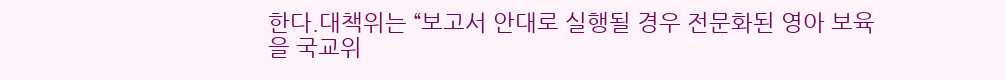한다.대책위는 “보고서 안대로 실행될 경우 전문화된 영아 보육을 국교위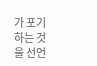가 포기하는 것을 선언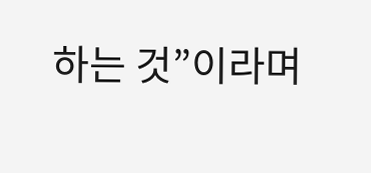하는 것”이라며